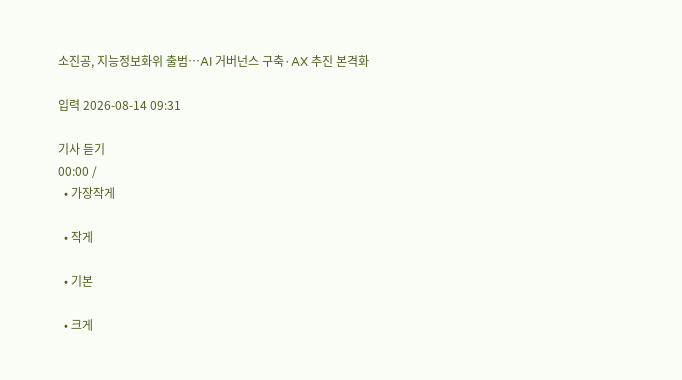소진공, 지능정보화위 출범…AI 거버넌스 구축·AX 추진 본격화

입력 2026-08-14 09:31

기사 듣기
00:00 /
  • 가장작게

  • 작게

  • 기본

  • 크게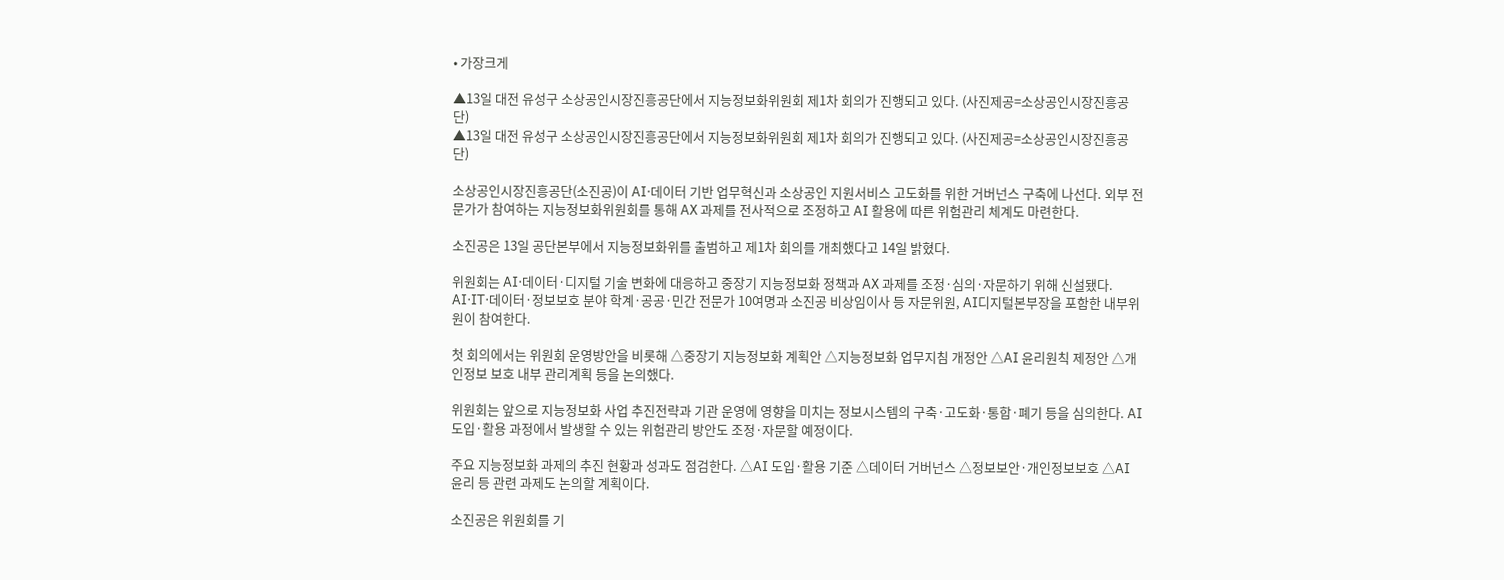• 가장크게

▲13일 대전 유성구 소상공인시장진흥공단에서 지능정보화위원회 제1차 회의가 진행되고 있다. (사진제공=소상공인시장진흥공단)
▲13일 대전 유성구 소상공인시장진흥공단에서 지능정보화위원회 제1차 회의가 진행되고 있다. (사진제공=소상공인시장진흥공단)

소상공인시장진흥공단(소진공)이 AI·데이터 기반 업무혁신과 소상공인 지원서비스 고도화를 위한 거버넌스 구축에 나선다. 외부 전문가가 참여하는 지능정보화위원회를 통해 AX 과제를 전사적으로 조정하고 AI 활용에 따른 위험관리 체계도 마련한다.

소진공은 13일 공단본부에서 지능정보화위를 출범하고 제1차 회의를 개최했다고 14일 밝혔다.

위원회는 AI·데이터·디지털 기술 변화에 대응하고 중장기 지능정보화 정책과 AX 과제를 조정·심의·자문하기 위해 신설됐다. AI·IT·데이터·정보보호 분야 학계·공공·민간 전문가 10여명과 소진공 비상임이사 등 자문위원, AI디지털본부장을 포함한 내부위원이 참여한다.

첫 회의에서는 위원회 운영방안을 비롯해 △중장기 지능정보화 계획안 △지능정보화 업무지침 개정안 △AI 윤리원칙 제정안 △개인정보 보호 내부 관리계획 등을 논의했다.

위원회는 앞으로 지능정보화 사업 추진전략과 기관 운영에 영향을 미치는 정보시스템의 구축·고도화·통합·폐기 등을 심의한다. AI 도입·활용 과정에서 발생할 수 있는 위험관리 방안도 조정·자문할 예정이다.

주요 지능정보화 과제의 추진 현황과 성과도 점검한다. △AI 도입·활용 기준 △데이터 거버넌스 △정보보안·개인정보보호 △AI 윤리 등 관련 과제도 논의할 계획이다.

소진공은 위원회를 기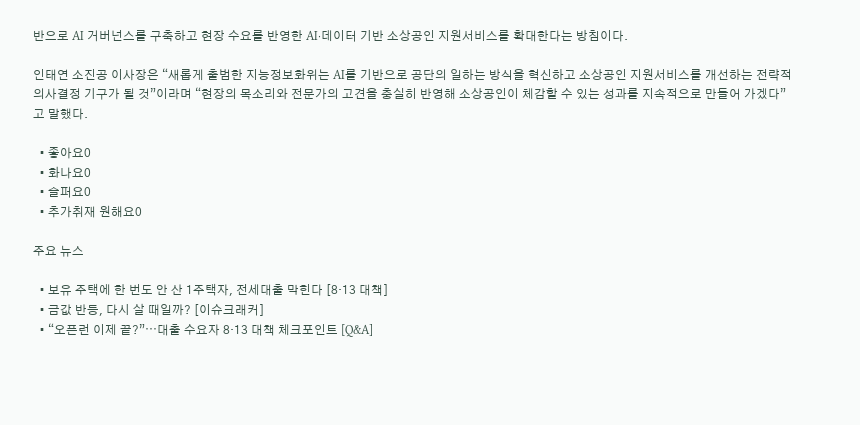반으로 AI 거버넌스를 구축하고 현장 수요를 반영한 AI·데이터 기반 소상공인 지원서비스를 확대한다는 방침이다.

인태연 소진공 이사장은 “새롭게 출범한 지능정보화위는 AI를 기반으로 공단의 일하는 방식을 혁신하고 소상공인 지원서비스를 개선하는 전략적 의사결정 기구가 될 것”이라며 “현장의 목소리와 전문가의 고견을 충실히 반영해 소상공인이 체감할 수 있는 성과를 지속적으로 만들어 가겠다”고 말했다.

  • 좋아요0
  • 화나요0
  • 슬퍼요0
  • 추가취재 원해요0

주요 뉴스

  • 보유 주택에 한 번도 안 산 1주택자, 전세대출 막힌다 [8·13 대책]
  • 금값 반등, 다시 살 때일까? [이슈크래커]
  • “오픈런 이제 끝?”⋯대출 수요자 8·13 대책 체크포인트 [Q&A]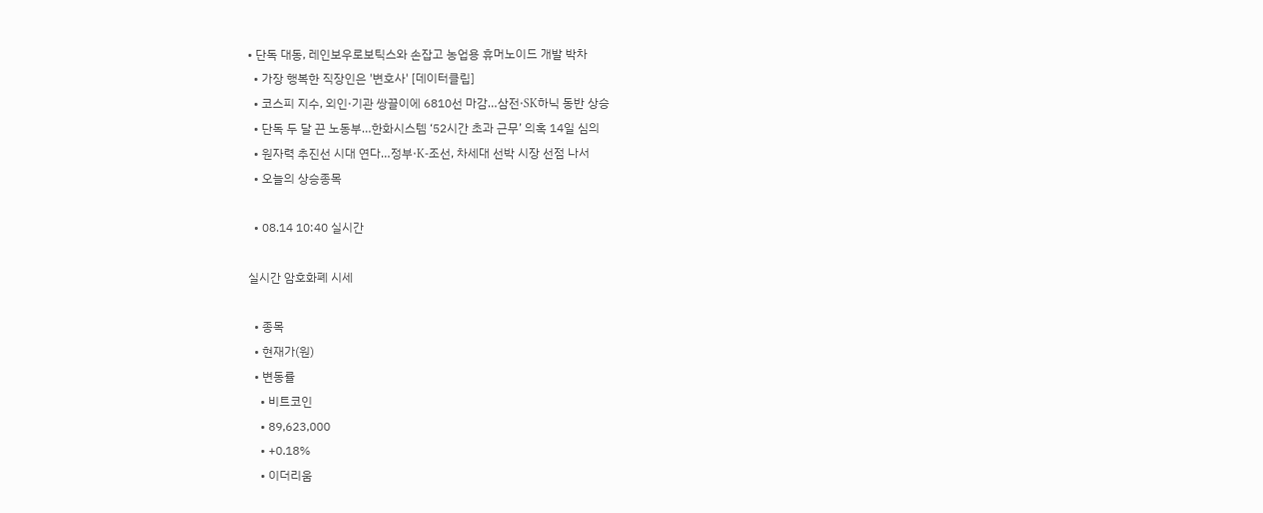• 단독 대동, 레인보우로보틱스와 손잡고 농업용 휴머노이드 개발 박차
  • 가장 행복한 직장인은 '변호사' [데이터클립]
  • 코스피 지수, 외인·기관 쌍끌이에 6810선 마감…삼전·SK하닉 동반 상승
  • 단독 두 달 끈 노동부…한화시스템 ‘52시간 초과 근무’ 의혹 14일 심의
  • 원자력 추진선 시대 연다…정부·K-조선, 차세대 선박 시장 선점 나서
  • 오늘의 상승종목

  • 08.14 10:40 실시간

실시간 암호화폐 시세

  • 종목
  • 현재가(원)
  • 변동률
    • 비트코인
    • 89,623,000
    • +0.18%
    • 이더리움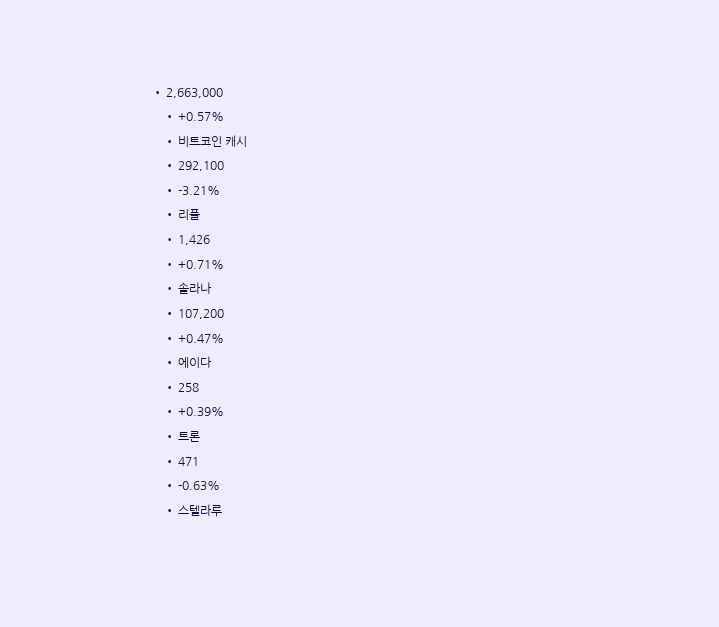• 2,663,000
    • +0.57%
    • 비트코인 캐시
    • 292,100
    • -3.21%
    • 리플
    • 1,426
    • +0.71%
    • 솔라나
    • 107,200
    • +0.47%
    • 에이다
    • 258
    • +0.39%
    • 트론
    • 471
    • -0.63%
    • 스텔라루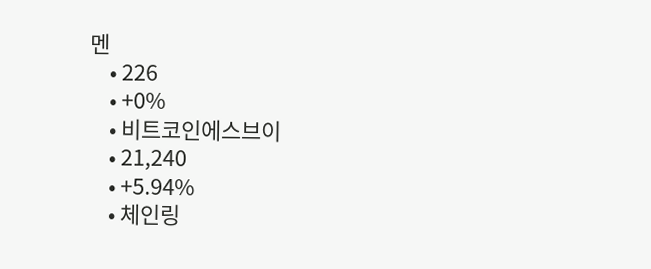멘
    • 226
    • +0%
    • 비트코인에스브이
    • 21,240
    • +5.94%
    • 체인링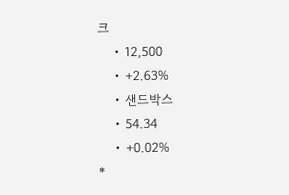크
    • 12,500
    • +2.63%
    • 샌드박스
    • 54.34
    • +0.02%
*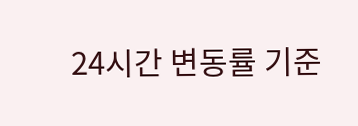24시간 변동률 기준